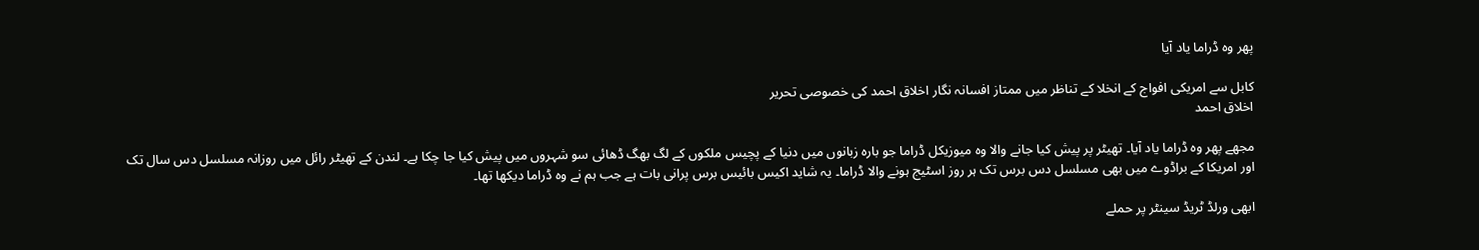پھر وہ ڈراما یاد آیا

کابل سے امریکی افواج کے انخلا کے تناظر میں ممتاز افسانہ نگار اخلاق احمد کی خصوصی تحریر
اخلاق احمد

مجھے پھر وہ ڈراما یاد آیا۔ تھیٹر پر پیش کیا جانے والا وہ میوزیکل ڈراما جو بارہ زبانوں میں دنیا کے پچیس ملکوں کے لگ بھگ ڈھائی سو شہروں میں پیش کیا جا چکا ہے۔ لندن کے تھیٹر رائل میں روزانہ مسلسل دس سال تک اور امریکا کے براڈوے میں بھی مسلسل دس برس تک ہر روز اسٹیج ہونے والا ڈراما۔ یہ شاید اکیس بائیس برس پرانی بات ہے جب ہم نے وہ ڈراما دیکھا تھا۔

ابھی ورلڈ ٹریڈ سینٹر پر حملے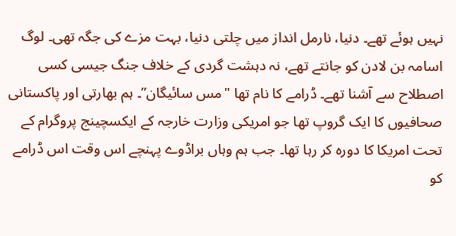نہیں ہوئے تھے۔ دنیا، نارمل انداز میں چلتی دنیا، بہت مزے کی جگہ تھی۔ لوگ اسامہ بن لادن کو جانتے تھے، نہ دہشت گردی کے خلاف جنگ جیسی کسی اصطلاح سے آشنا تھے۔ ڈرامے کا نام تھا "مس سائیگان”۔ ہم بھارتی اور پاکستانی صحافیوں کا ایک گروپ تھا جو امریکی وزارت خارجہ کے ایکسچینج پروگرام کے تحت امریکا کا دورہ کر رہا تھا۔ جب ہم وہاں براڈوے پہنچے اس وقت اس ڈرامے کو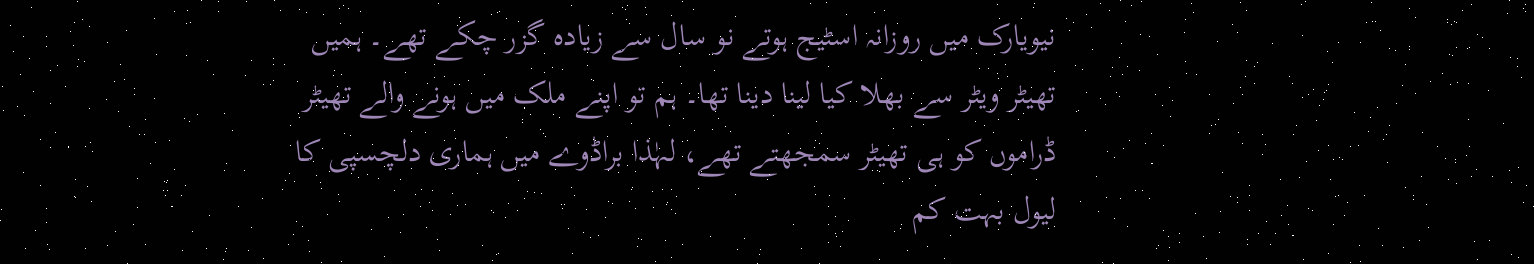نیویارک میں روزانہ اسٹیج ہوتے نو سال سے زیادہ گزر چکے تھے۔ ہمیں تھیٹر ویٹر سے بھلا کیا لینا دینا تھا۔ ہم تو اپنے ملک میں ہونے والے تھیٹر ڈراموں کو ہی تھیٹر سمجھتے تھے، لہٰذا براڈوے میں ہماری دلچسپی کا لیول بہت کم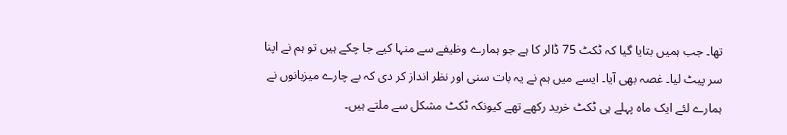تھا۔ جب ہمیں بتایا گیا کہ ٹکٹ 75 ڈالر کا ہے جو ہمارے وظیفے سے منہا کیے جا چکے ہیں تو ہم نے اپنا سر پیٹ لیا۔ غصہ بھی آیا۔ ایسے میں ہم نے یہ بات سنی اور نظر انداز کر دی کہ بے چارے میزبانوں نے ہمارے لئے ایک ماہ پہلے ہی ٹکٹ خرید رکھے تھے کیونکہ ٹکٹ مشکل سے ملتے ہیں۔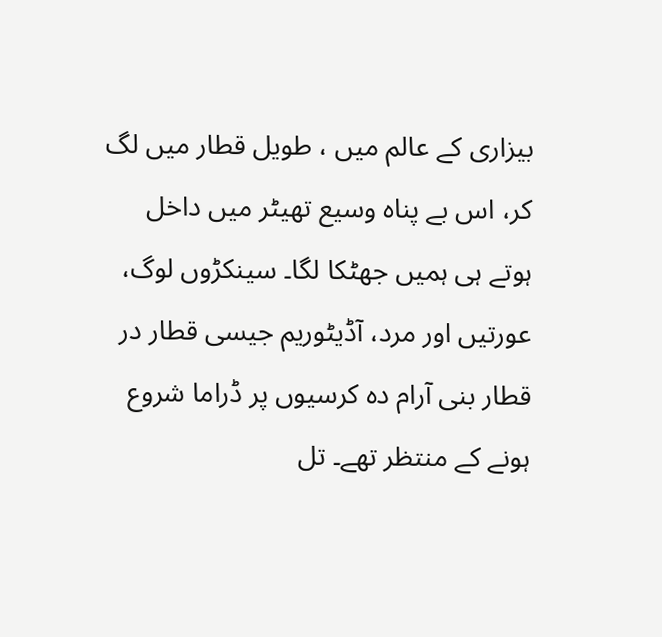بیزاری کے عالم میں ، طویل قطار میں لگ کر، اس بے پناہ وسیع تھیٹر میں داخل ہوتے ہی ہمیں جھٹکا لگا۔ سینکڑوں لوگ، عورتیں اور مرد، آڈیٹوریم جیسی قطار در قطار بنی آرام دہ کرسیوں پر ڈراما شروع ہونے کے منتظر تھے۔ تل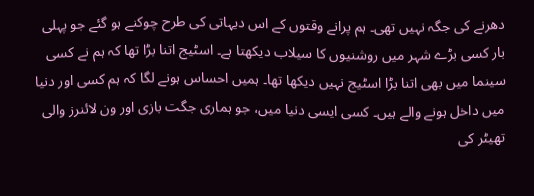دھرنے کی جگہ نہیں تھی۔ ہم پرانے وقتوں کے اس دیہاتی کی طرح چوکنے ہو گئے جو پہلی بار کسی بڑے شہر میں روشنیوں کا سیلاب دیکھتا ہے۔ اسٹیج اتنا بڑا تھا کہ ہم نے کسی سینما میں بھی اتنا بڑا اسٹیج نہیں دیکھا تھا۔ ہمیں احساس ہونے لگا کہ ہم کسی اور دنیا میں داخل ہونے والے ہیں۔ کسی ایسی دنیا میں، جو ہماری جگت بازی اور ون لائنرز والی تھیٹر کی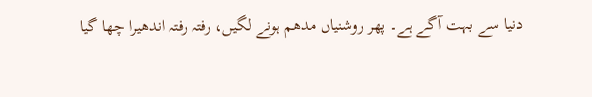دنیا سے بہت آگے ہے۔ پھر روشنیاں مدھم ہونے لگیں، رفتہ رفتہ اندھیرا چھا گیا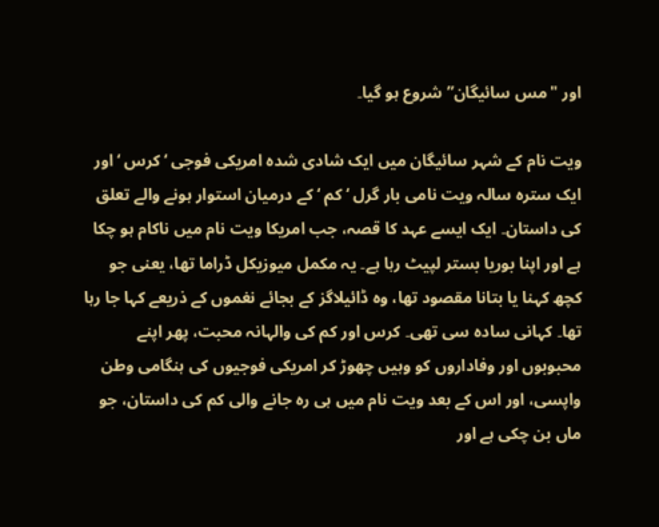اور "مس سائیگان” شروع ہو گیا۔

ویت نام کے شہر سائیگان میں ایک شادی شدہ امریکی فوجی ‘ کرس ‘ اور ایک سترہ سالہ ویت نامی بار گرل ‘ کم ‘ کے درمیان استوار ہونے والے تعلق کی داستان۔ ایک ایسے عہد کا قصہ، جب امریکا ویت نام میں ناکام ہو چکا ہے اور اپنا بوریا بستر لپیٹ رہا ہے۔ یہ مکمل میوزیکل ڈراما تھا، یعنی جو کچھ کہنا یا بتانا مقصود تھا، وہ ڈائیلاگز کے بجائے نغموں کے ذریعے کہا جا رہا تھا۔ کہانی سادہ سی تھی۔ کرس اور کم کی والہانہ محبت، پھر اپنے محبوبوں اور وفاداروں کو وہیں چھوڑ کر امریکی فوجیوں کی ہنگامی وطن واپسی، اور اس کے بعد ویت نام میں ہی رہ جانے والی کم کی داستان، جو ماں بن چکی ہے اور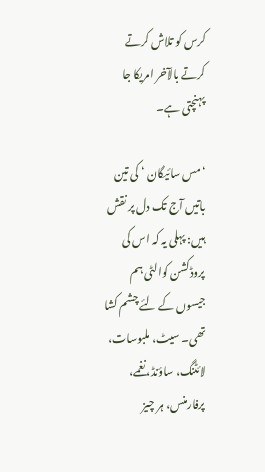کرس کو تلاش کرتے کرتے بالآخر امریکا جا پہنچتی ہے۔

‘مس سائیگان ‘ کی تین باتیں آج تک دل پر نقش ہیں: پہلی یہ کہ اس کی پروڈکشن کوالٹی ہم جیسوں کے لئے چشم کشا تھی۔ سیٹ، ملبوسات، لائٹنگ، ساؤنڈ، نغمے، پرفارمنس، ہر چیز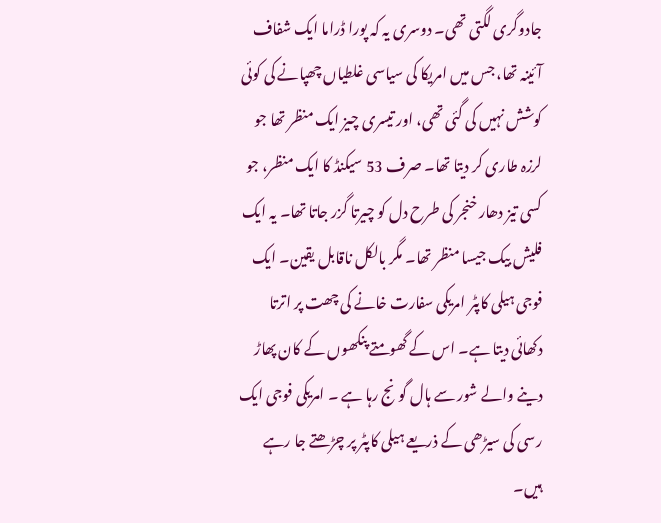جادوگری لگتی تھی۔ دوسری یہ کہ پورا ڈراما ایک شفاف آئینہ تھا، جس میں امریکا کی سیاسی غلطیاں چھپانے کی کوئی کوشش نہیں کی گئی تھی، اور تیسری چیز ایک منظر تھا جو لرزہ طاری کر دیتا تھا۔ صرف 53 سیکنڈ کا ایک منظر، جو کسی تیز دھار خنجر کی طرح دل کو چیرتا گزر جاتا تھا۔ یہ ایک فلیش بیک جیسا منظر تھا۔ مگر بالکل ناقابل یقین۔ ایک فوجی ہیلی کاپٹر امریکی سفارت خانے کی چھت پر اترتا دکھائی دیتا ہے۔ اس کے گھومتے پنکھوں کے کان پھاڑ دینے والے شور سے ہال گونج رہا ہے ۔ امریکی فوجی ایک رسی کی سیڑھی کے ذریعے ہیلی کاپٹر پر چڑھتے جا رہے ہیں۔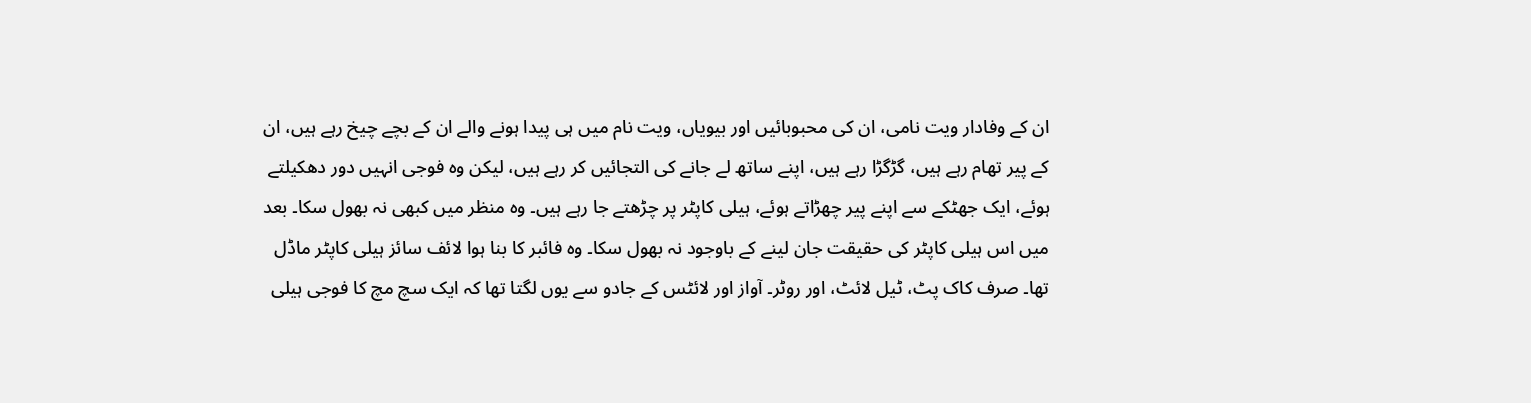ان کے وفادار ویت نامی، ان کی محبوبائیں اور بیویاں، ویت نام میں ہی پیدا ہونے والے ان کے بچے چیخ رہے ہیں، ان کے پیر تھام رہے ہیں، گڑگڑا رہے ہیں، اپنے ساتھ لے جانے کی التجائیں کر رہے ہیں، لیکن وہ فوجی انہیں دور دھکیلتے ہوئے، ایک جھٹکے سے اپنے پیر چھڑاتے ہوئے، ہیلی کاپٹر پر چڑھتے جا رہے ہیں۔ وہ منظر میں کبھی نہ بھول سکا۔ بعد میں اس ہیلی کاپٹر کی حقیقت جان لینے کے باوجود نہ بھول سکا۔ وہ فائبر کا بنا ہوا لائف سائز ہیلی کاپٹر ماڈل تھا۔ صرف کاک پٹ، ٹیل لائٹ، اور روٹر۔ آواز اور لائٹس کے جادو سے یوں لگتا تھا کہ ایک سچ مچ کا فوجی ہیلی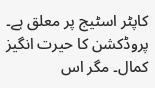کاپٹر اسٹیج پر معلق ہے۔ پروڈکشن کا حیرت انگیز کمال۔ مگر اس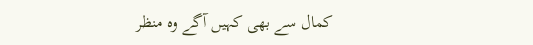کمال سے بھی کہیں آگے وہ منظر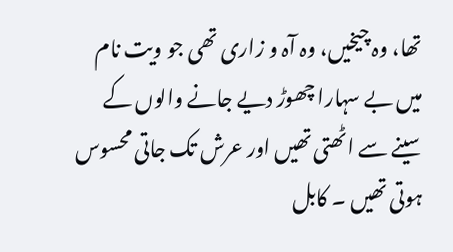تھا، وہ چیخیں، وہ آہ و زاری تھی جو ویت نام میں بے سہارا چھوڑ دیے جانے والوں کے سینے سے اٹھتی تھیں اور عرش تک جاتی محسوس ہوتی تھیں ۔ کابل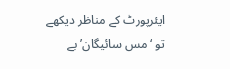ایئرپورٹ کے مناظر دیکھے تو ‘مس سائیگان’ بے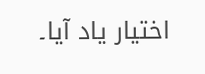اختیار یاد آیا۔